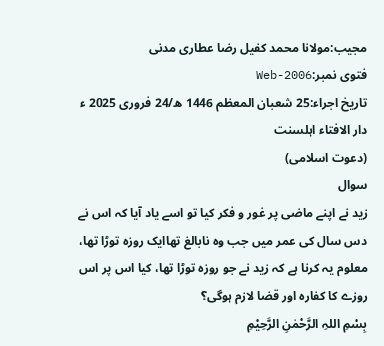مجیب:مولانا محمد کفیل رضا عطاری مدنی
فتوی نمبر:Web-2006
تاریخ اجراء:25 شعبان المعظم 1446 ھ/24 فروری 2025 ء
دار الافتاء اہلسنت
(دعوت اسلامی)
سوال
زید نے اپنے ماضی پر غور و فکر کیا تو اسے یاد آیا کہ اس نے دس سال کی عمر میں جب وہ نابالغ تھاایک روزہ توڑا تھا، معلوم یہ کرنا ہے کہ زید نے جو روزہ توڑا تھا، کیا اس پر اس روزے کا کفارہ اور قضا لازم ہوگی؟
بِسْمِ اللہِ الرَّحْمٰنِ الرَّحِيْمِ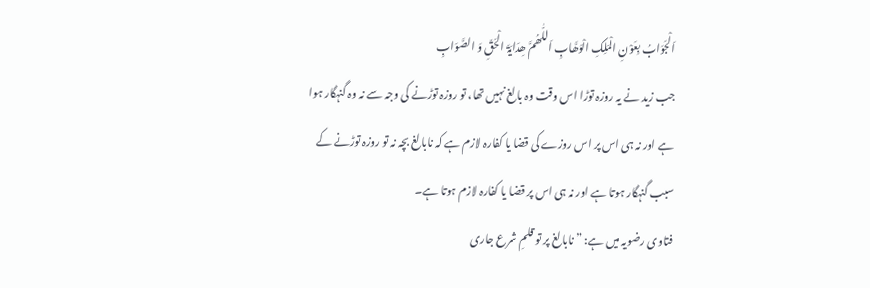اَلْجَوَابُ بِعَوْنِ الْمَلِکِ الْوَھَّابِ اَللّٰھُمَّ ھِدَایَۃَ الْحَقِّ وَ الصَّوَابِ
جب زید نے یہ روزہ توڑا اس وقت وہ بالغ نہیں تھا، تو روزہ توڑنے کی وجہ سے نہ وہ گنہگار ہوا ہے اور نہ ہی اس پر اس روزے کی قضا یا کفارہ لازم ہے کہ نابالغ بچہ نہ تو روزہ توڑنے کے سبب گنہگار ہوتا ہے اور نہ ہی اس پر قضا یا کفارہ لازم ہوتا ہے۔
فتاوی رضویہ میں ہے: ”نابالغ پر تو قلمِ شرع جاری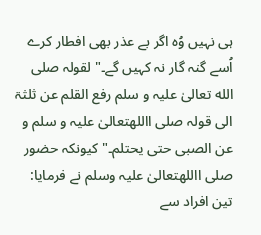ہی نہیں وُہ اگر بے عذر بھی افطار کرے اُسے گنہ گار نہ کہیں گے۔" لقولہ صلی الله تعالیٰ علیہ و سلم رفع القلم عن ثلثۃ الی قولہ صلی االلهتعالیٰ علیہ و سلم و عن الصبی حتی یحتلم۔" کیونکہ حضور صلی االلهتعالیٰ علیہ وسلم نے فرمایا: تین افراد سے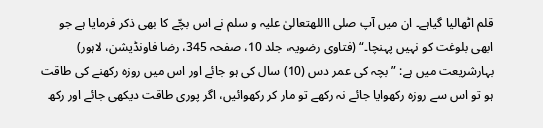قلم اٹھالیا گیاہے۔ ان میں آپ صلی االلهتعالیٰ علیہ و سلم نے اس بچّے کا بھی ذکر فرمایا ہے جو ابھی بلوغت کو نہیں پہنچا۔“ (فتاوی رضویہ، جلد 10، صفحہ 345، رضا فاونڈیشن، لاہور)
بہارشریعت میں ہے: ”بچہ کی عمر دس (10) سال کی ہو جائے اور اس میں روزہ رکھنے کی طاقت ہو تو اس سے روزہ رکھوایا جائے نہ رکھے تو مار کر رکھوائیں، اگر پوری طاقت دیکھی جائے اور رکھ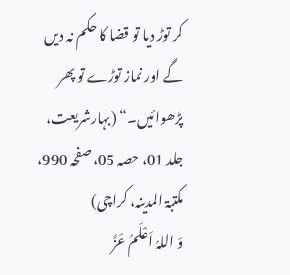کر توڑ دیا تو قضا کا حکم نہ دیں گے اور نماز توڑے تو پھر پڑھوائیں۔“ (بہارشریعت، جلد 01، حصہ 05، صفحہ 990، مکتبۃ المدینہ، کراچی)
وَ اللہُ اَعْلَمُ عَزَّ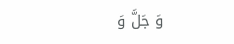وَ جَلَّ وَ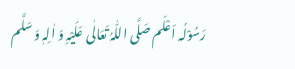رَسُوْلُہ اَعْلَم صَلَّی اللّٰہُ تَعَالٰی عَلَیْہِ وَ اٰلِہٖ وَ سَلَّم